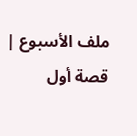ملف الأسبوع | قصة أول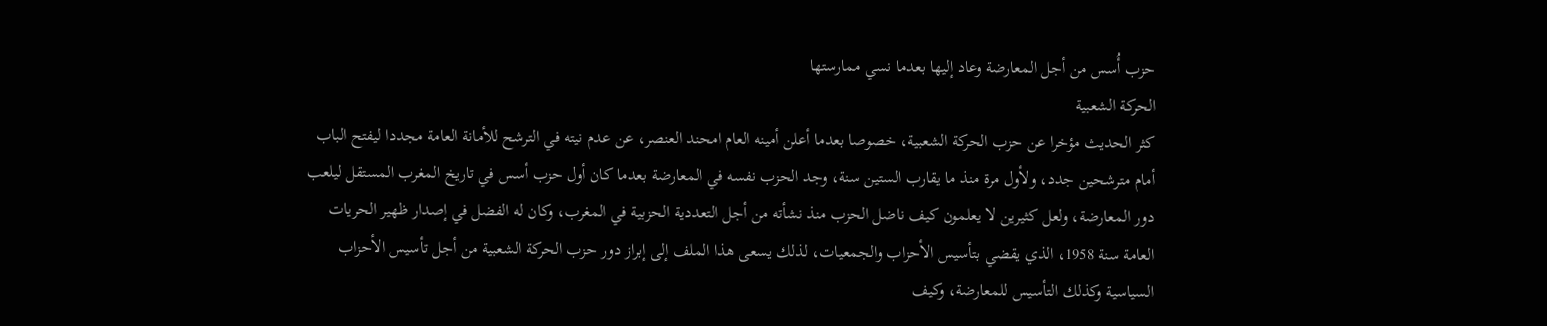حزب أُسس من أجل المعارضة وعاد إليها بعدما نسي ممارستها
الحركة الشعبية
كثر الحديث مؤخرا عن حزب الحركة الشعبية، خصوصا بعدما أعلن أمينه العام امحند العنصر، عن عدم نيته في الترشح للأمانة العامة مجددا ليفتح الباب أمام مترشحين جدد، ولأول مرة منذ ما يقارب الستين سنة، وجد الحزب نفسه في المعارضة بعدما كان أول حزب أسس في تاريخ المغرب المستقل ليلعب دور المعارضة، ولعل كثيرين لا يعلمون كيف ناضل الحزب منذ نشأته من أجل التعددية الحزبية في المغرب، وكان له الفضل في إصدار ظهير الحريات العامة سنة 1958، الذي يقضي بتأسيس الأحزاب والجمعيات، لذلك يسعى هذا الملف إلى إبراز دور حزب الحركة الشعبية من أجل تأسيس الأحزاب السياسية وكذلك التأسيس للمعارضة، وكيف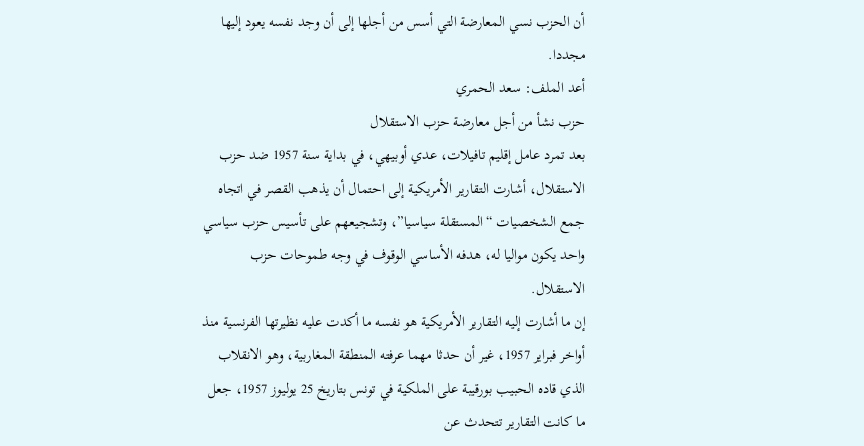أن الحزب نسي المعارضة التي أسس من أجلها إلى أن وجد نفسه يعود إليها مجددا.
أعد الملف: سعد الحمري
حزب نشأ من أجل معارضة حزب الاستقلال
بعد تمرد عامل إقليم تافيلات، عدي أوبيهي، في بداية سنة 1957 ضد حزب الاستقلال، أشارت التقارير الأمريكية إلى احتمال أن يذهب القصر في اتجاه جمع الشخصيات “المستقلة سياسيا”، وتشجيعهم على تأسيس حزب سياسي واحد يكون مواليا له، هدفه الأساسي الوقوف في وجه طموحات حزب الاستقلال.
إن ما أشارت إليه التقارير الأمريكية هو نفسه ما أكدت عليه نظيرتها الفرنسية منذ أواخر فبراير 1957، غير أن حدثا مهما عرفته المنطقة المغاربية، وهو الانقلاب الذي قاده الحبيب بورقيبة على الملكية في تونس بتاريخ 25 يوليوز 1957، جعل ما كانت التقارير تتحدث عن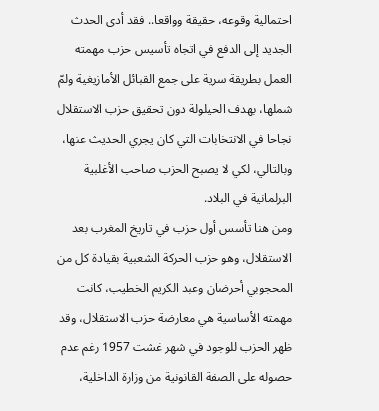احتمالية وقوعه، حقيقة وواقعا.. فقد أدى الحدث الجديد إلى الدفع في اتجاه تأسيس حزب مهمته العمل بطريقة سرية على جمع القبائل الأمازيغية ولمّ شملها، بهدف الحيلولة دون تحقيق حزب الاستقلال نجاحا في الانتخابات التي كان يجري الحديث عنها، وبالتالي، لكي لا يصبح الحزب صاحب الأغلبية البرلمانية في البلاد.
ومن هنا تأسس أول حزب في تاريخ المغرب بعد الاستقلال، وهو حزب الحركة الشعبية بقيادة كل من المحجوبي أحرضان وعبد الكريم الخطيب، كانت مهمته الأساسية هي معارضة حزب الاستقلال، وقد ظهر الحزب للوجود في شهر غشت 1957 رغم عدم حصوله على الصفة القانونية من وزارة الداخلية،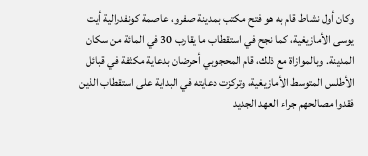وكان أول نشاط قام به هو فتح مكتب بمدينة صفرو، عاصمة كونفدرالية أيت يوسى الأمازيغية، كما نجح في استقطاب ما يقارب 30 في المائة من سكان المدينة. وبالموازاة مع ذلك، قام المحجوبي أحرضان بدعاية مكثفة في قبائل الأطلس المتوسط الأمازيغية، وتركزت دعايته في البداية على استقطاب الذين فقدوا مصالحهم جراء العهد الجديد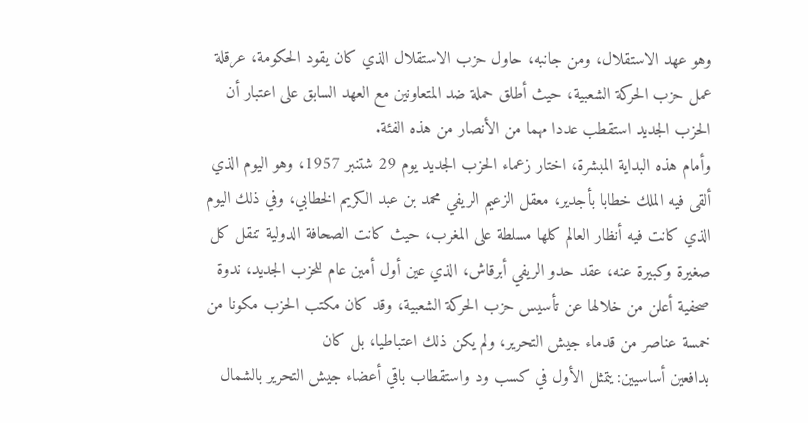وهو عهد الاستقلال، ومن جانبه، حاول حزب الاستقلال الذي كان يقود الحكومة، عرقلة عمل حزب الحركة الشعبية، حيث أطلق حملة ضد المتعاونين مع العهد السابق على اعتبار أن الحزب الجديد استقطب عددا مهما من الأنصار من هذه الفئة.
وأمام هذه البداية المبشرة، اختار زعماء الحزب الجديد يوم 29 شتنبر 1957، وهو اليوم الذي ألقى فيه الملك خطابا بأجدير، معقل الزعيم الريفي محمد بن عبد الكريم الخطابي، وفي ذلك اليوم الذي كانت فيه أنظار العالم كلها مسلطة على المغرب، حيث كانت الصحافة الدولية تنقل كل صغيرة وكبيرة عنه، عقد حدو الريفي أبرقاش، الذي عين أول أمين عام للحزب الجديد، ندوة صحفية أعلن من خلالها عن تأسيس حزب الحركة الشعبية، وقد كان مكتب الحزب مكونا من خمسة عناصر من قدماء جيش التحرير، ولم يكن ذلك اعتباطيا، بل كان
بدافعين أساسيين: يتمثل الأول في كسب ود واستقطاب باقي أعضاء جيش التحرير بالشمال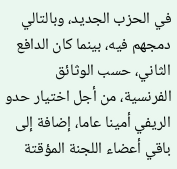في الحزب الجديد، وبالتالي دمجهم فيه، بينما كان الدافع الثاني، حسب الوثائق الفرنسية، من أجل اختيار حدو الريفي أمينا عاما، إضافة إلى باقي أعضاء اللجنة المؤقتة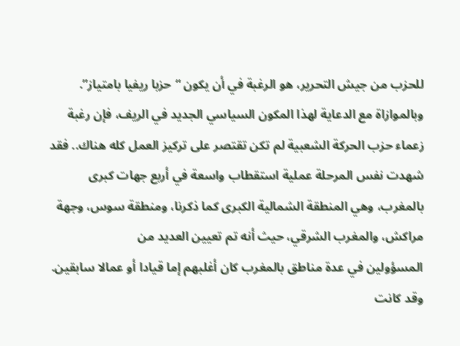للحزب من جيش التحرير، هو الرغبة في أن يكون “حزبا ريفيا بامتياز”.
وبالموازاة مع الدعاية لهذا المكون السياسي الجديد في الريف، فإن رغبة زعماء حزب الحركة الشعبية لم تكن تقتصر على تركيز العمل كله هناك.. فقد شهدت نفس المرحلة عملية استقطاب واسعة في أربع جهات كبرى بالمغرب، وهي المنطقة الشمالية الكبرى كما ذكرنا، ومنطقة سوس، وجهة مراكش، والمغرب الشرقي، حيث أنه تم تعيين العديد من
المسؤولين في عدة مناطق بالمغرب كان أغلبهم إما قيادا أو عمالا سابقين.
وقد كانت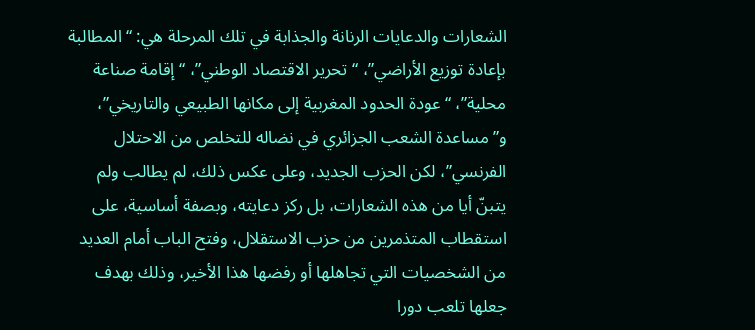الشعارات والدعايات الرنانة والجذابة في تلك المرحلة هي: “المطالبة بإعادة توزيع الأراضي”، “تحرير الاقتصاد الوطني”، “إقامة صناعة محلية”، “عودة الحدود المغربية إلى مكانها الطبيعي والتاريخي”، و”مساعدة الشعب الجزائري في نضاله للتخلص من الاحتلال الفرنسي”، لكن الحزب الجديد، وعلى عكس ذلك، لم يطالب ولم يتبنّ أيا من هذه الشعارات، بل ركز دعايته، وبصفة أساسية، على استقطاب المتذمرين من حزب الاستقلال، وفتح الباب أمام العديد من الشخصيات التي تجاهلها أو رفضها هذا الأخير، وذلك بهدف جعلها تلعب دورا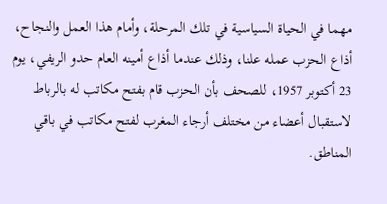مهما في الحياة السياسية في تلك المرحلة، وأمام هذا العمل والنجاح، أذاع الحزب عمله علنا، وذلك عندما أذاع أمينه العام حدو الريفي، يوم 23 أكتوبر 1957، للصحف بأن الحزب قام بفتح مكاتب له بالرباط لاستقبال أعضاء من مختلف أرجاء المغرب لفتح مكاتب في باقي المناطق.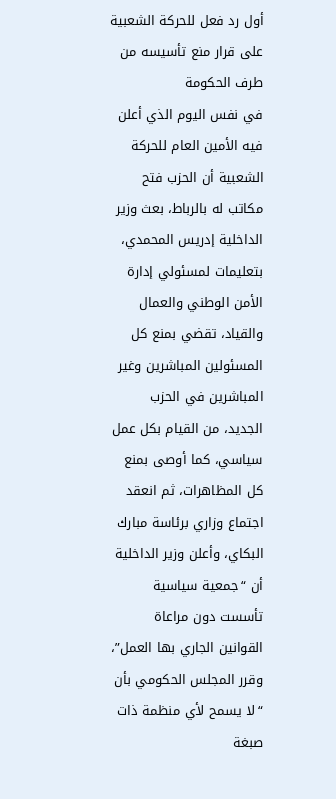أول رد فعل للحركة الشعبية على قرار منع تأسيسه من طرف الحكومة
في نفس اليوم الذي أعلن فيه الأمين العام للحركة الشعبية أن الحزب فتح مكاتب له بالرباط، بعث وزير الداخلية إدريس المحمدي، بتعليمات لمسئولي إدارة الأمن الوطني والعمال والقياد، تقضي بمنع كل المسئولين المباشرين وغير المباشرين في الحزب الجديد، من القيام بكل عمل سياسي، كما أوصى بمنع كل المظاهرات، ثم انعقد اجتماع وزاري برئاسة مبارك البكاي، وأعلن وزير الداخلية أن “جمعية سياسية تأسست دون مراعاة القوانين الجاري بها العمل”، وقرر المجلس الحكومي بأن “لا يسمح لأي منظمة ذات صبغة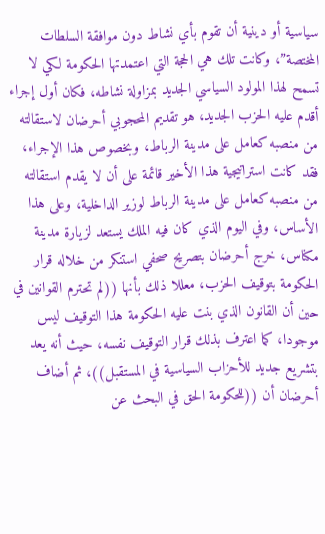سياسية أو دينية أن تقوم بأي نشاط دون موافقة السلطات المختصة”، وكانت تلك هي الحجة التي اعتمدتها الحكومة لكي لا تسمح لهذا المولود السياسي الجديد بمزاولة نشاطه، فكان أول إجراء أقدم عليه الحزب الجديد، هو تقديم المحجوبي أحرضان لاستقالته من منصبه كعامل على مدينة الرباط، وبخصوص هذا الإجراء، فقد كانت استراتيجية هذا الأخير قائمة على أن لا يقدم استقالته من منصبه كعامل على مدينة الرباط لوزير الداخلية، وعلى هذا الأساس، وفي اليوم الذي كان فيه الملك يستعد لزيارة مدينة مكناس، خرج أحرضان بتصريح صحفي استنكر من خلاله قرار الحكومة بتوقيف الحزب، معللا ذلك بأنها ((لم تحترم القوانين في حين أن القانون الذي بنت عليه الحكومة هذا التوقيف ليس موجودا، كما اعترف بذلك قرار التوقيف نفسه، حيث أنه يعد بتشريع جديد للأحزاب السياسية في المستقبل))، ثم أضاف أحرضان أن ((للحكومة الحق في البحث عن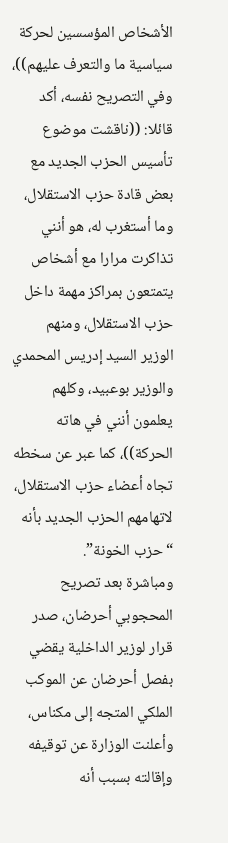الأشخاص المؤسسين لحركة سياسية ما والتعرف عليهم))، وفي التصريح نفسه، أكد قائلا: ((ناقشت موضوع تأسيس الحزب الجديد مع بعض قادة حزب الاستقلال، وما أستغرب له، هو أنني تذاكرت مرارا مع أشخاص يتمتعون بمراكز مهمة داخل حزب الاستقلال، ومنهم الوزير السيد إدريس المحمدي والوزير بوعبيد، وكلهم يعلمون أنني في هاته الحركة))، كما عبر عن سخطه تجاه أعضاء حزب الاستقلال، لاتهامهم الحزب الجديد بأنه “حزب الخونة”.
ومباشرة بعد تصريح المحجوبي أحرضان، صدر قرار لوزير الداخلية يقضي بفصل أحرضان عن الموكب الملكي المتجه إلى مكناس، وأعلنت الوزارة عن توقيفه وإقالته بسبب أنه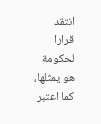انتقد قرارا لحكومة هو يمثلها، كما اعتبر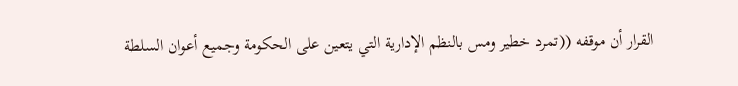القرار أن موقفه ((تمرد خطير ومس بالنظم الإدارية التي يتعين على الحكومة وجميع أعوان السلطة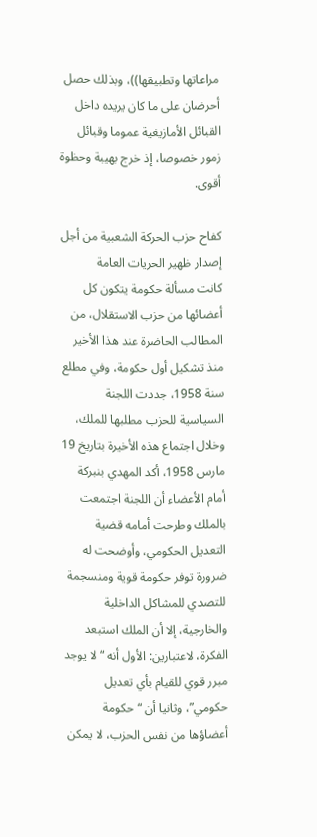مراعاتها وتطبيقها))، وبذلك حصل أحرضان على ما كان يريده داخل القبائل الأمازيغية عموما وقبائل زمور خصوصا، إذ خرج بهيبة وحظوة أقوى.

كفاح حزب الحركة الشعبية من أجل إصدار ظهير الحريات العامة
كانت مسألة حكومة يتكون كل أعضائها من حزب الاستقلال، من المطالب الحاضرة عند هذا الأخير منذ تشكيل أول حكومة، وفي مطلع سنة 1958، جددت اللجنة السياسية للحزب مطلبها للملك، وخلال اجتماع هذه الأخيرة بتاريخ 19 مارس 1958، أكد المهدي بنبركة أمام الأعضاء أن اللجنة اجتمعت بالملك وطرحت أمامه قضية التعديل الحكومي، وأوضحت له ضرورة توفر حكومة قوية ومنسجمة للتصدي للمشاكل الداخلية والخارجية، إلا أن الملك استبعد الفكرة، لاعتبارين: الأول أنه “لا يوجد مبرر قوي للقيام بأي تعديل حكومي”، وثانيا أن “حكومة أعضاؤها من نفس الحزب، لا يمكن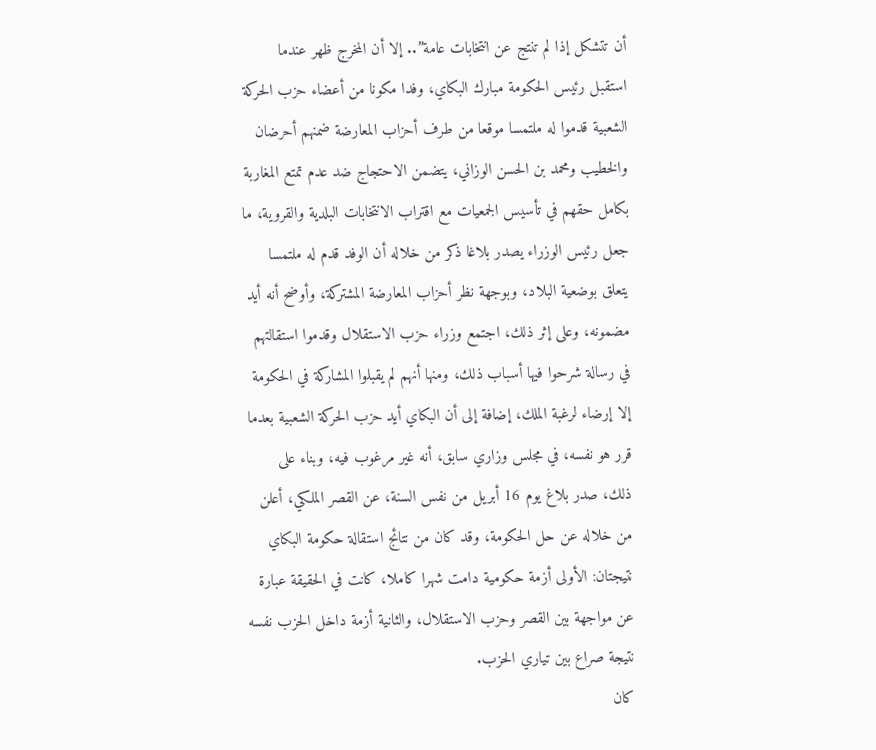أن تتشكل إذا لم تنتج عن انتخابات عامة”.. إلا أن المخرج ظهر عندما استقبل رئيس الحكومة مبارك البكاي، وفدا مكونا من أعضاء حزب الحركة الشعبية قدموا له ملتمسا موقعا من طرف أحزاب المعارضة ضمنهم أحرضان والخطيب ومحمد بن الحسن الوزاني، يتضمن الاحتجاج ضد عدم تمتع المغاربة بكامل حقهم في تأسيس الجمعيات مع اقتراب الانتخابات البلدية والقروية، ما جعل رئيس الوزراء يصدر بلاغا ذكر من خلاله أن الوفد قدم له ملتمسا يتعلق بوضعية البلاد، وبوجهة نظر أحزاب المعارضة المشتركة، وأوضح أنه أيد مضمونه، وعلى إثر ذلك، اجتمع وزراء حزب الاستقلال وقدموا استقالتهم في رسالة شرحوا فيها أسباب ذلك، ومنها أنهم لم يقبلوا المشاركة في الحكومة إلا إرضاء لرغبة الملك، إضافة إلى أن البكاي أيد حزب الحركة الشعبية بعدما قرر هو نفسه، في مجلس وزاري سابق، أنه غير مرغوب فيه، وبناء على ذلك، صدر بلاغ يوم 16 أبريل من نفس السنة، عن القصر الملكي، أعلن من خلاله عن حل الحكومة، وقد كان من نتائج استقالة حكومة البكاي نتيجتان: الأولى أزمة حكومية دامت شهرا كاملا، كانت في الحقيقة عبارة عن مواجهة بين القصر وحزب الاستقلال، والثانية أزمة داخل الحزب نفسه نتيجة صراع بين تياري الحزب.
كان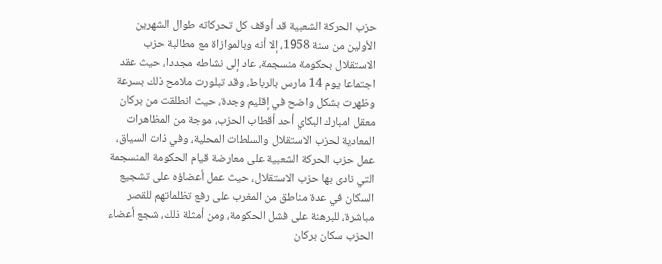حزب الحركة الشعبية قد أوقف كل تحركاته طوال الشهرين الأولين من سنة 1958، إلا أنه وبالموازاة مع مطالبة حزب الاستقلال بحكومة منسجمة، عاد إلى نشاطه مجددا، حيث عقد اجتماعا يوم 14 مارس بالرباط، وقد تبلورت ملامح ذلك بسرعة وظهرت بشكل واضح في إقليم وجدة، حيث انطلقت من بركان معقل امبارك البكاي أحد أقطاب الحزب، موجة من المظاهرات المعادية لحزب الاستقلال والسلطات المحلية، وفي ذات السياق، عمل حزب الحركة الشعبية على معارضة قيام الحكومة المنسجمة التي نادى بها حزب الاستقلال، حيث عمل أعضاؤه على تشجيع السكان في عدة مناطق من المغرب على رفع تظلماتهم للقصر مباشرة، للبرهنة على فشل الحكومة، ومن أمثلة ذلك، شجع أعضاء الحزب سكان بركان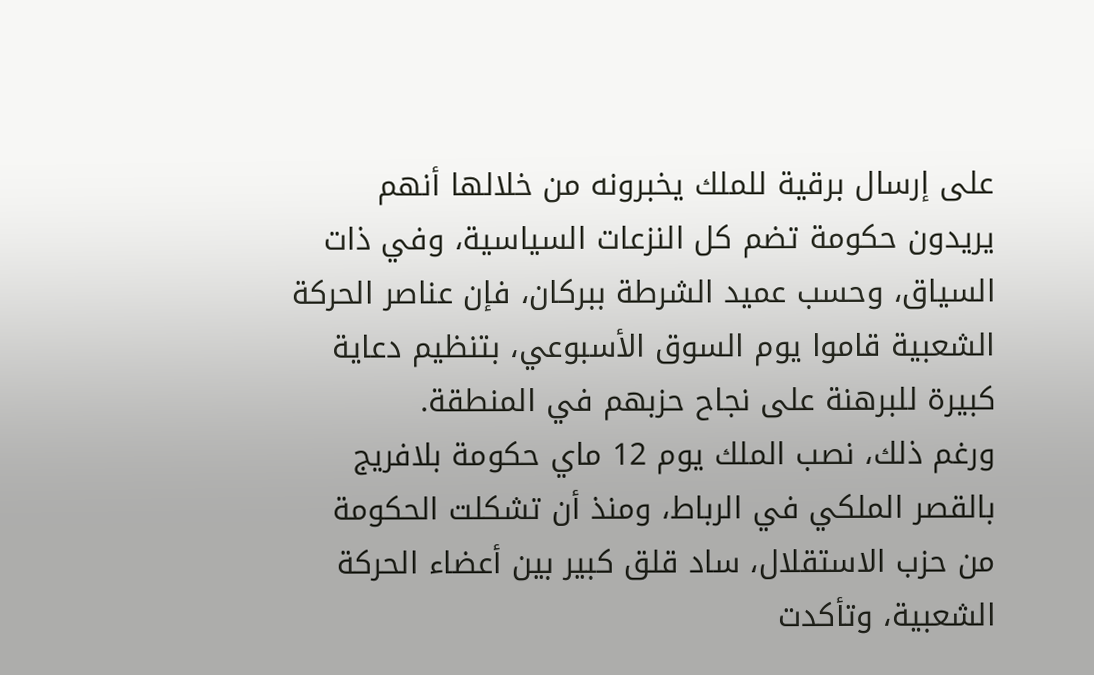على إرسال برقية للملك يخبرونه من خلالها أنهم يريدون حكومة تضم كل النزعات السياسية، وفي ذات السياق، وحسب عميد الشرطة ببركان، فإن عناصر الحركة الشعبية قاموا يوم السوق الأسبوعي، بتنظيم دعاية كبيرة للبرهنة على نجاح حزبهم في المنطقة.
ورغم ذلك، نصب الملك يوم 12 ماي حكومة بلافريج بالقصر الملكي في الرباط، ومنذ أن تشكلت الحكومة من حزب الاستقلال، ساد قلق كبير بين أعضاء الحركة الشعبية، وتأكدت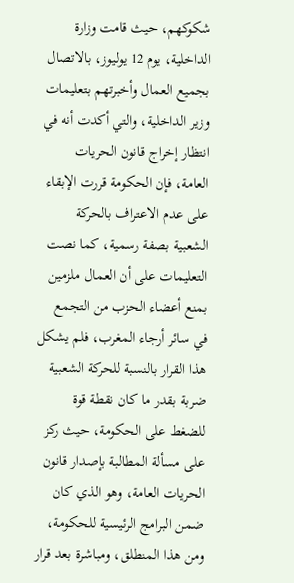شكوكهم، حيث قامت وزارة الداخلية، يوم 12 يوليوز، بالاتصال بجميع العمال وأخبرتهم بتعليمات وزير الداخلية، والتي أكدت أنه في انتظار إخراج قانون الحريات العامة، فإن الحكومة قررت الإبقاء على عدم الاعتراف بالحركة الشعبية بصفة رسمية، كما نصت التعليمات على أن العمال ملزمين بمنع أعضاء الحزب من التجمع في سائر أرجاء المغرب، فلم يشكل هذا القرار بالنسبة للحركة الشعبية ضربة بقدر ما كان نقطة قوة للضغط على الحكومة، حيث ركز على مسألة المطالبة بإصدار قانون الحريات العامة، وهو الذي كان ضمن البرامج الرئيسية للحكومة، ومن هذا المنطلق، ومباشرة بعد قرار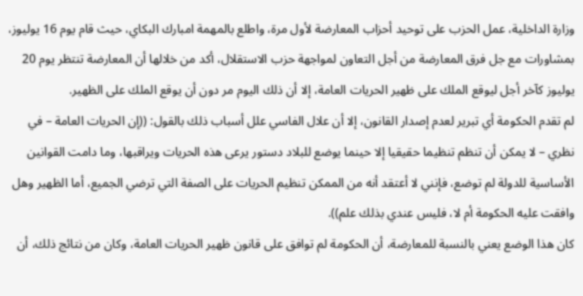وزارة الداخلية، عمل الحزب على توحيد أحزاب المعارضة لأول مرة، واطلع بالمهمة امبارك البكاي، حيث قام يوم 16 يوليوز، بمشاورات مع جل فرق المعارضة من أجل التعاون لمواجهة حزب الاستقلال، أكد من خلالها أن المعارضة تنتظر يوم 20 يوليوز كآخر أجل ليوقع الملك على ظهير الحريات العامة، إلا أن ذلك اليوم مر دون أن يوقع الملك على الظهير.
لم تقدم الحكومة أي تبرير لعدم إصدار القانون، إلا أن علال الفاسي علل أسباب ذلك بالقول: ((إن الحريات العامة – في نظري – لا يمكن أن تنظم تنظيما حقيقيا إلا حينما يوضع للبلاد دستور يرعى هذه الحريات ويراقبها، وما دامت القوانين الأساسية للدولة لم توضع، فإنني لا أعتقد أنه من الممكن تنظيم الحريات على الصفة التي ترضي الجميع، أما الظهير وهل وافقت عليه الحكومة أم لا، فليس عندي بذلك علم)).
كان هذا الوضع يعني بالنسبة للمعارضة، أن الحكومة لم توافق على قانون ظهير الحريات العامة، وكان من نتائج ذلك، أن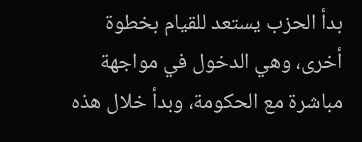بدأ الحزب يستعد للقيام بخطوة أخرى، وهي الدخول في مواجهة مباشرة مع الحكومة، وبدأ خلال هذه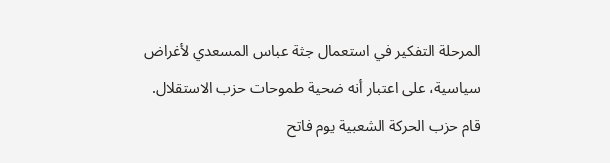المرحلة التفكير في استعمال جثة عباس المسعدي لأغراض سياسية، على اعتبار أنه ضحية طموحات حزب الاستقلال.
قام حزب الحركة الشعبية يوم فاتح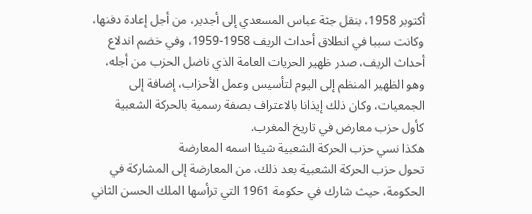أكتوبر 1958، بنقل جثة عباس المسعدي إلى أجدير، من أجل إعادة دفنها، وكانت سببا في انطلاق أحداث الريف 1958-1959، وفي خضم اندلاع أحداث الريف، صدر ظهير الحريات العامة الذي ناضل الحزب من أجله، وهو الظهير المنظم إلى اليوم لتأسيس وعمل الأحزاب، إضافة إلى الجمعيات، وكان ذلك إيذانا بالاعتراف بصفة رسمية بالحركة الشعبية كأول حزب معارض في تاريخ المغرب.
هكذا نسي حزب الحركة الشعبية شيئا اسمه المعارضة
تحول حزب الحركة الشعبية بعد ذلك، من المعارضة إلى المشاركة في الحكومة، حيث شارك في حكومة 1961 التي ترأسها الملك الحسن الثاني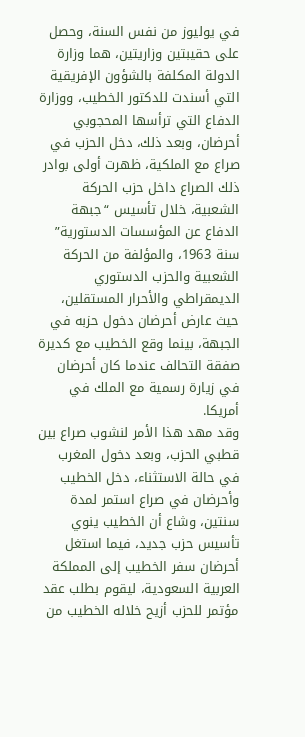في يوليوز من نفس السنة، وحصل على حقيبتين وزاريتين، هما وزارة الدولة المكلفة بالشؤون الإفريقية التي أسندت للدكتور الخطيب، ووزارة الدفاع التي ترأسها المحجوبي أحرضان، وبعد ذلك، دخل الحزب في صراع مع الملكية، ظهرت أولى بوادر ذلك الصراع داخل حزب الحركة الشعبية، خلال تأسيس “جبهة الدفاع عن المؤسسات الدستورية” سنة 1963، والمؤلفة من الحركة الشعبية والحزب الدستوري الديمقراطي والأحرار المستقلين، حيث عارض أحرضان دخول حزبه في الجبهة، بينما وقع الخطيب مع كديرة صفقة التحالف عندما كان أحرضان في زيارة رسمية مع الملك في أمريكا.
وقد مهد هذا الأمر لنشوب صراع بين قطبي الحزب، وبعد دخول المغرب في حالة الاستثناء، دخل الخطيب وأحرضان في صراع استمر لمدة سنتين، وشاع أن الخطيب ينوي تأسيس حزب جديد، فيما استغل أحرضان سفر الخطيب إلى المملكة العربية السعودية، ليقوم بطلب عقد مؤتمر للحزب أزيح خلاله الخطيب من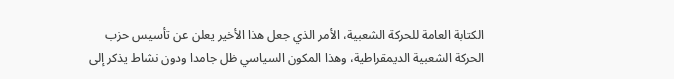الكتابة العامة للحركة الشعبية، الأمر الذي جعل هذا الأخير يعلن عن تأسيس حزب الحركة الشعبية الديمقراطية، وهذا المكون السياسي ظل جامدا ودون نشاط يذكر إلى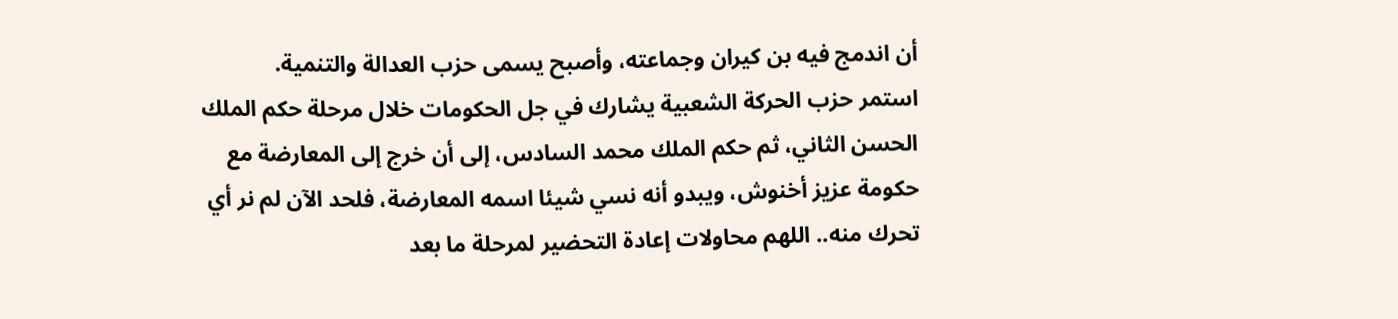أن اندمج فيه بن كيران وجماعته، وأصبح يسمى حزب العدالة والتنمية.
استمر حزب الحركة الشعبية يشارك في جل الحكومات خلال مرحلة حكم الملك الحسن الثاني، ثم حكم الملك محمد السادس، إلى أن خرج إلى المعارضة مع حكومة عزيز أخنوش، ويبدو أنه نسي شيئا اسمه المعارضة، فلحد الآن لم نر أي تحرك منه.. اللهم محاولات إعادة التحضير لمرحلة ما بعد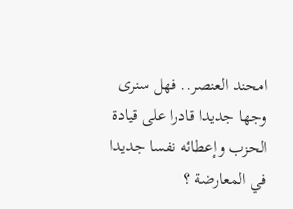امحند العنصر.. فهل سنرى وجها جديدا قادرا على قيادة الحزب وإعطائه نفسا جديدا في المعارضة ؟